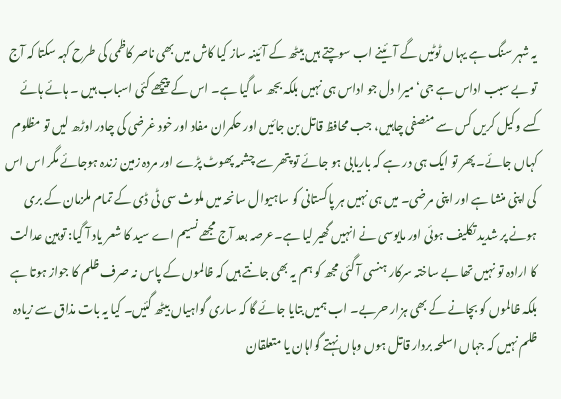یہ شہر سنگ ہے یہاں ٹوٹیں گے آئینے اب سوچتے ہیں بیٹھ کے آئینہ ساز کیا کاش میں بھی ناصر کاظمی کی طرح کہہ سکتا کہ آج تو بے سبب اداس ہے جی‘ میرا دل جو اداس ہی نہیں بلکہ بجھ سا گیا ہے۔ اس کے پیچھے کئی اسباب ہیں ۔ ہائے ہائے کسے وکیل کریں کس سے منصفی چاہیں، جب محافظ قاتل بن جائیں اور حکمران مفاد اور خود غرضی کی چادر اوڑھ لیں تو مظلوم کہاں جائے۔ پھر تو ایک ہی در ہے کہ باریابی ہو جائے تو پتھر سے چشمہ پھوٹ پڑے اور مردہ زمین زندہ ہوجائے مگر اس اس کی اپنی منشا ہے اور اپنی مرضی۔ میں ہی نہیں ہر پاکستانی کو ساہیوال سانحہ میں ملوث سی ٹی ڈی کے تمام ملزمان کے بری ہونے پر شدید تکلیف ہوئی اور مایوسی نے انہیں گھیر لیا ہے۔عرصہ بعد آج مجھے نسیم اے سید کا شعر یاد آ گیا: توہین عدالت کا ارادہ تو نہیں تھا بے ساختہ سرکار ہنسی آ گئی مجھ کو ہم یہ بھی جانتے ہیں کہ ظالموں کے پاس نہ صرف ظلم کا جواز ہوتا ہے بلکہ ظالموں کو بچانے کے بھی ہزار حربے۔ اب ہمیں بتایا جائے گا کہ ساری گواہیاں بیٹھ گئیں۔ کیا یہ بات مذاق سے زیادہ ظلم نہیں کہ جہاں اسلحہ بردار قاتل ہوں وہاں نہتے گواہان یا متعلقان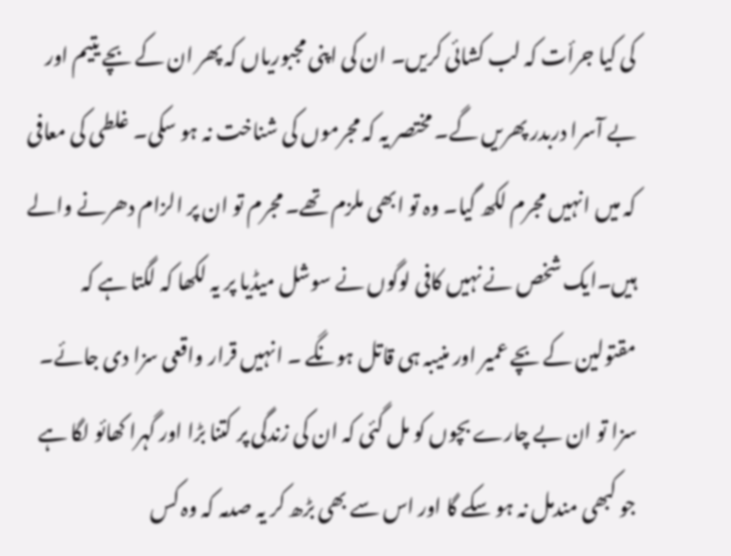کی کیا جرأت کہ لب کشائی کریں۔ ان کی اپنی مجبوریاں کہ پھر ان کے بچے یتیم اور بے آسرا دربدر پھریں گے۔ مختصر یہ کہ مجرموں کی شناخت نہ ہو سکی۔ غلطی کی معافی کہ میں انہیں مجرم لکھ گیا۔ وہ تو ابھی ملزم تھے۔ مجرم تو ان پر الزام دھرنے والے ہیں۔ایک شخص نے نہیں کافی لوگوں نے سوشل میڈیا پر یہ لکھا کہ لگتا ہے کہ مقتولین کے بچے عمیر اور منیبہ ہی قاتل ہونگے ۔ انہیں قرار واقعی سزا دی جائے۔ سزا تو ان بے چارے بچوں کو مل گئی کہ ان کی زندگی پر کتنا بڑا اور گہرا کھائو لگا ہے جو کبھی مندمل نہ ہو سکے گا اور اس سے بھی بڑھ کر یہ صدمہ کہ وہ کس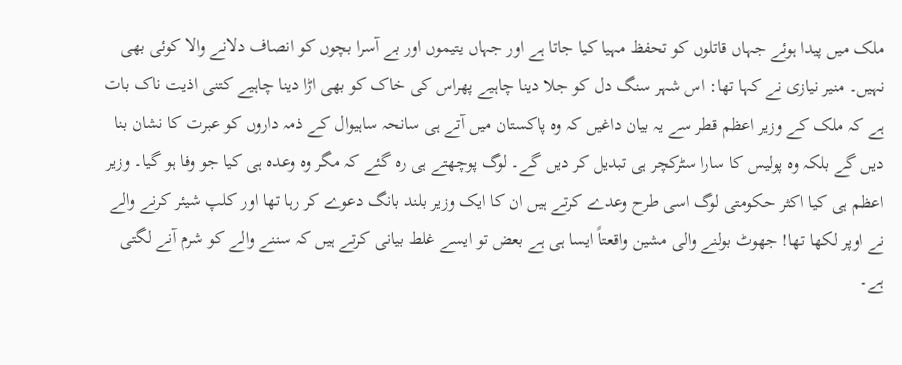ملک میں پیدا ہوئے جہاں قاتلوں کو تحفظ مہیا کیا جاتا ہے اور جہاں یتیموں اور بے آسرا بچوں کو انصاف دلانے والا کوئی بھی نہیں۔ منیر نیازی نے کہا تھا: اس شہر سنگ دل کو جلا دینا چاہیے پھراس کی خاک کو بھی اڑا دینا چاہیے کتنی اذیت ناک بات ہے کہ ملک کے وزیر اعظم قطر سے یہ بیان داغیں کہ وہ پاکستان میں آتے ہی سانحہ ساہیوال کے ذمہ داروں کو عبرت کا نشان بنا دیں گے بلکہ وہ پولیس کا سارا سٹرکچر ہی تبدیل کر دیں گے۔ لوگ پوچھتے ہی رہ گئے کہ مگر وہ وعدہ ہی کیا جو وفا ہو گیا۔ وزیر اعظم ہی کیا اکثر حکومتی لوگ اسی طرح وعدے کرتے ہیں ان کا ایک وزیر بلند بانگ دعوے کر رہا تھا اور کلپ شیئر کرنے والے نے اوپر لکھا تھا! جھوٹ بولنے والی مشین واقعتاً ایسا ہی ہے بعض تو ایسے غلط بیانی کرتے ہیں کہ سننے والے کو شرم آنے لگتی ہے۔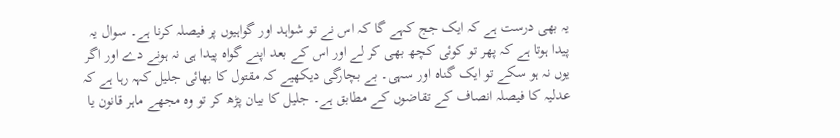یہ بھی درست ہے کہ ایک جج کہے گا کہ اس نے تو شواہد اور گواہیوں پر فیصلہ کرنا ہے۔ سوال یہ پیدا ہوتا ہے کہ پھر تو کوئی کچھ بھی کر لے اور اس کے بعد اپنے گواہ پیدا ہی نہ ہونے دے اور اگر یوں نہ ہو سکے تو ایک گناہ اور سہی۔ بے بچارگی دیکھیے کہ مقتول کا بھائی جلیل کہہ رہا ہے کہ عدلیہ کا فیصلہ انصاف کے تقاضوں کے مطابق ہے۔ جلیل کا بیان پڑھ کر تو وہ مجھے ماہر قانون یا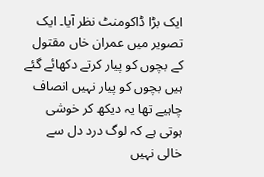ایک بڑا ڈاکومنٹ نظر آیا۔ ایک تصویر میں عمران خاں مقتول کے بچوں کو پیار کرتے دکھائے گئے ہیں بچوں کو پیار نہیں انصاف چاہیے تھا یہ دیکھ کر خوشی ہوتی ہے کہ لوگ درد دل سے خالی نہیں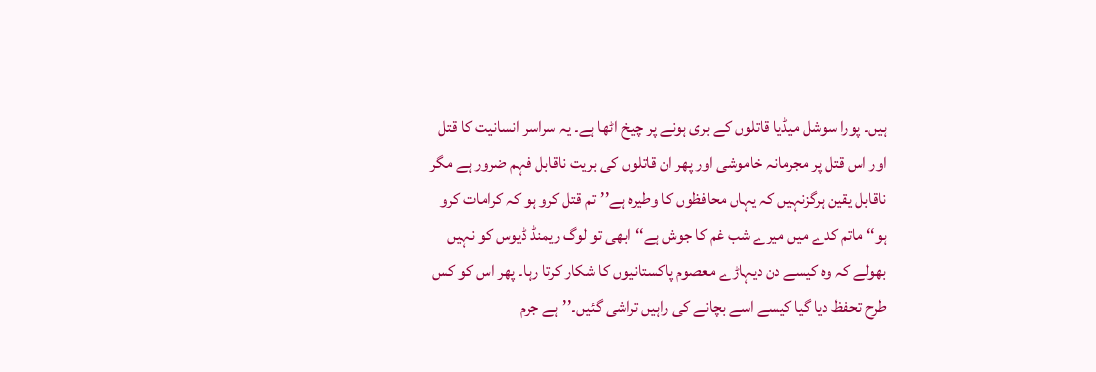ہیں۔ پورا سوشل میڈیا قاتلوں کے بری ہونے پر چیخ اٹھا ہے۔ یہ سراسر انسانیت کا قتل اور اس قتل پر مجرمانہ خاموشی اور پھر ان قاتلوں کی بریت ناقابل فہم ضرور ہے مگر ناقابل یقین ہرگزنہیں کہ یہاں محافظوں کا وطیرہ ہے’’تم قتل کرو ہو کہ کرامات کرو ہو‘‘ ماتم کدے میں میرے شب غم کا جوش ہے‘‘ ابھی تو لوگ ریمنڈ ڈیوس کو نہیں بھولے کہ وہ کیسے دن دیہاڑے معصوم پاکستانیوں کا شکار کرتا رہا۔ پھر اس کو کس طرح تحفظ دیا گیا کیسے اسے بچانے کی راہیں تراشی گئیں۔’’ہے جرم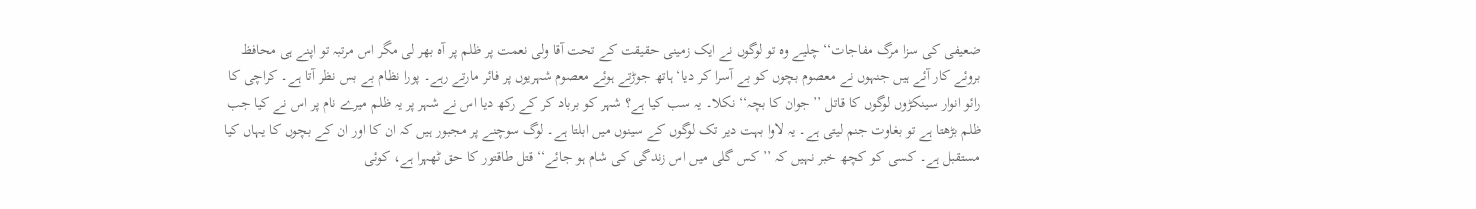ضعیفی کی سزا مرگ مفاجات‘‘چلیے وہ تو لوگوں نے ایک زمینی حقیقت کے تحت آقا ولی نعمت پر ظلم پر آہ بھر لی مگر اس مرتبہ تو اپنے ہی محافظ بروئے کار آئے ہیں جنہوں نے معصوم بچوں کو بے آسرا کر دیا‘ ہاتھ جوڑتے ہوئے معصوم شہریوں پر فائر مارتے رہے۔ پورا نظام بے بس نظر آتا ہے۔ کراچی کا رائو انوار سینکڑوں لوگوں کا قاتل ’’جوان کا بچہ‘‘ نکلا۔ یہ سب کیا ہے؟ شہر کو برباد کر کے رکھ دیا اس نے شہر پر یہ ظلم میرے نام پر اس نے کیا جب ظلم بڑھتا ہے تو بغاوت جنم لیتی ہے۔ یہ لاوا بہت دیر تک لوگوں کے سینوں میں ابلتا ہے۔ لوگ سوچنے پر مجبور ہیں کہ ان کا اور ان کے بچوں کا یہاں کیا مستقبل ہے۔ کسی کو کچھ خبر نہیں کہ ’’کس گلی میں اس زندگی کی شام ہو جائے‘‘ قتل طاقتور کا حق ٹھہرا ہے، کوئی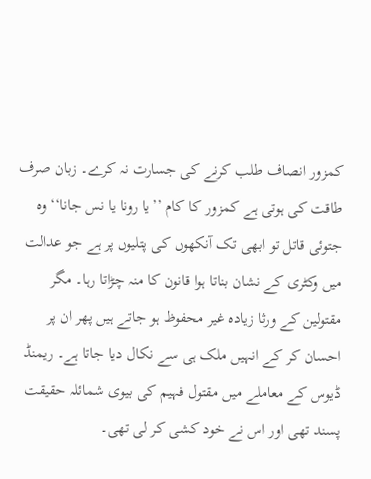کمزور انصاف طلب کرنے کی جسارت نہ کرے۔ زبان صرف طاقت کی ہوتی ہے کمزور کا کام ’’یا رونا یا نس جانا‘‘ وہ جتوئی قاتل تو ابھی تک آنکھوں کی پتلیوں پر ہے جو عدالت میں وکٹری کے نشان بناتا ہوا قانون کا منہ چڑاتا رہا۔ مگر مقتولین کے ورثا زیادہ غیر محفوظ ہو جاتے ہیں پھر ان پر احسان کر کے انہیں ملک ہی سے نکال دیا جاتا ہے۔ ریمنڈ ڈیوس کے معاملے میں مقتول فہیم کی بیوی شمائلہ حقیقت پسند تھی اور اس نے خود کشی کر لی تھی۔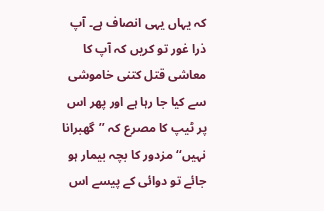کہ یہاں یہی انصاف ہے۔ آپ ذرا غور تو کریں کہ آپ کا معاشی قتل کتنی خاموشی سے کیا جا رہا ہے اور پھر اس پر ٹیپ کا مصرع کہ ’’گھبرانا نہیں‘‘ مزدور کا بچہ بیمار ہو جائے تو دوائی کے پیسے اس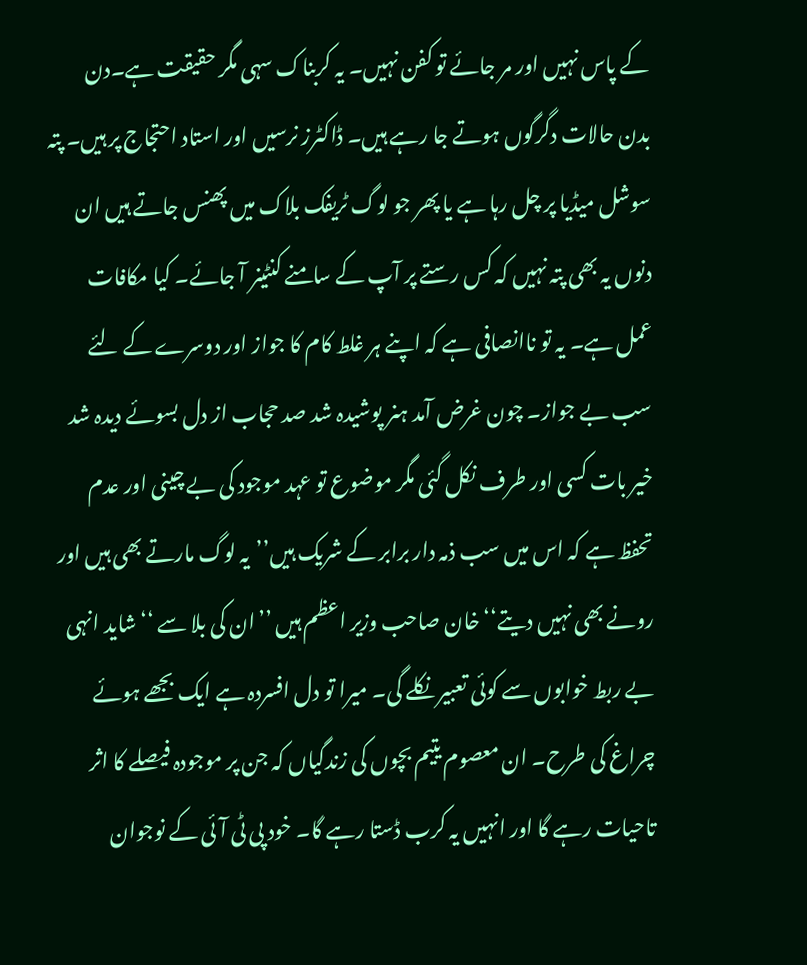کے پاس نہیں اور مر جائے تو کفن نہیں۔ یہ کربناک سہی مگر حقیقت ہے۔دن بدن حالات دگرگوں ہوتے جا رہے ہیں۔ ڈاکٹرز نرسیں اور استاد احتجاج پر ہیں۔ پتہ سوشل میڈیا پر چل رہا ہے یا پھر جو لوگ ٹریفک بلاک میں پھنس جاتے ہیں ان دنوں یہ بھی پتہ نہیں کہ کس رستے پر آپ کے سامنے کنٹینر آ جائے۔ کیا مکافات عمل ہے۔ یہ تو ناانصافی ہے کہ اپنے ہر غلط کام کا جواز اور دوسرے کے لئے سب بے جواز۔ چون غرض آمد ہنر پوشیدہ شد صد حجاب از دل بسوئے دیدہ شد خیر بات کسی اور طرف نکل گئی مگر موضوع تو عہد موجود کی بے چینی اور عدم تحفظ ہے کہ اس میں سب ذمہ دار برابر کے شریک ہیں’’یہ لوگ مارتے بھی ہیں اور رونے بھی نہیں دیتے‘‘خان صاحب وزیر اعظم ہیں ’’ان کی بلا سے ‘‘ شاید انہی بے ربط خوابوں سے کوئی تعبیر نکلے گی۔ میرا تو دل افسردہ ہے ایک بجھے ہوئے چراغ کی طرح۔ ان معصوم یتیم بچوں کی زندگیاں کہ جن پر موجودہ فیصلے کا اثر تاحیات رہے گا اور انہیں یہ کرب ڈستا رہے گا۔ خود پی ٹی آئی کے نوجوان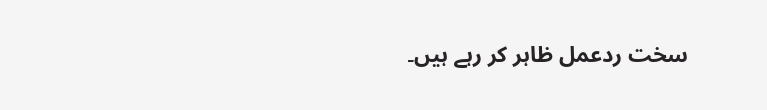سخت ردعمل ظاہر کر رہے ہیں۔